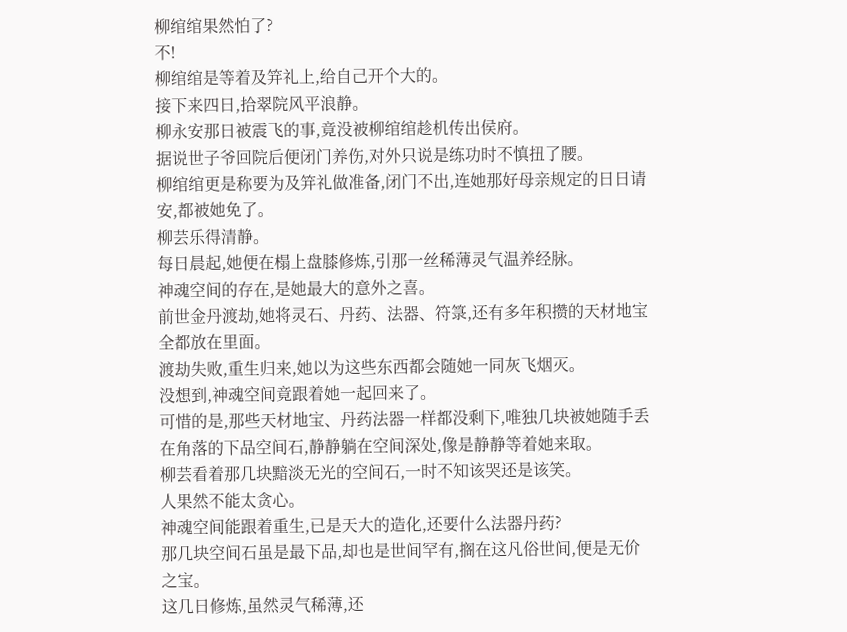柳绾绾果然怕了?
不!
柳绾绾是等着及笄礼上,给自己开个大的。
接下来四日,拾翠院风平浪静。
柳永安那日被震飞的事,竟没被柳绾绾趁机传出侯府。
据说世子爷回院后便闭门养伤,对外只说是练功时不慎扭了腰。
柳绾绾更是称要为及笄礼做准备,闭门不出,连她那好母亲规定的日日请安,都被她免了。
柳芸乐得清静。
每日晨起,她便在榻上盘膝修炼,引那一丝稀薄灵气温养经脉。
神魂空间的存在,是她最大的意外之喜。
前世金丹渡劫,她将灵石、丹药、法器、符箓,还有多年积攒的天材地宝全都放在里面。
渡劫失败,重生归来,她以为这些东西都会随她一同灰飞烟灭。
没想到,神魂空间竟跟着她一起回来了。
可惜的是,那些天材地宝、丹药法器一样都没剩下,唯独几块被她随手丢在角落的下品空间石,静静躺在空间深处,像是静静等着她来取。
柳芸看着那几块黯淡无光的空间石,一时不知该哭还是该笑。
人果然不能太贪心。
神魂空间能跟着重生,已是天大的造化,还要什么法器丹药?
那几块空间石虽是最下品,却也是世间罕有,搁在这凡俗世间,便是无价之宝。
这几日修炼,虽然灵气稀薄,还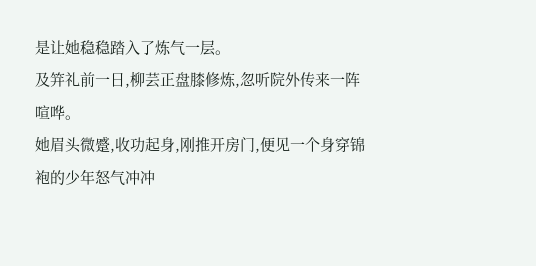是让她稳稳踏入了炼气一层。
及笄礼前一日,柳芸正盘膝修炼,忽听院外传来一阵喧哗。
她眉头微蹙,收功起身,刚推开房门,便见一个身穿锦袍的少年怒气冲冲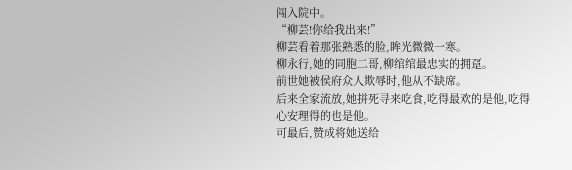闯入院中。
“柳芸!你给我出来!”
柳芸看着那张熟悉的脸,眸光微微一寒。
柳永行,她的同胞二哥,柳绾绾最忠实的拥趸。
前世她被侯府众人欺辱时,他从不缺席。
后来全家流放,她拼死寻来吃食,吃得最欢的是他,吃得心安理得的也是他。
可最后,赞成将她送给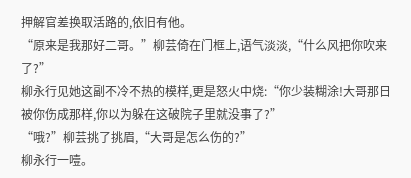押解官差换取活路的,依旧有他。
“原来是我那好二哥。”柳芸倚在门框上,语气淡淡,“什么风把你吹来了?”
柳永行见她这副不冷不热的模样,更是怒火中烧:“你少装糊涂!大哥那日被你伤成那样,你以为躲在这破院子里就没事了?”
“哦?”柳芸挑了挑眉,“大哥是怎么伤的?”
柳永行一噎。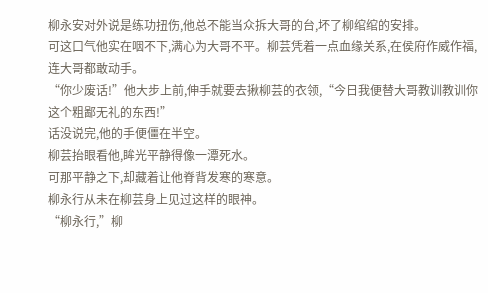柳永安对外说是练功扭伤,他总不能当众拆大哥的台,坏了柳绾绾的安排。
可这口气他实在咽不下,满心为大哥不平。柳芸凭着一点血缘关系,在侯府作威作福,连大哥都敢动手。
“你少废话!”他大步上前,伸手就要去揪柳芸的衣领,“今日我便替大哥教训教训你这个粗鄙无礼的东西!”
话没说完,他的手便僵在半空。
柳芸抬眼看他,眸光平静得像一潭死水。
可那平静之下,却藏着让他脊背发寒的寒意。
柳永行从未在柳芸身上见过这样的眼神。
“柳永行,”柳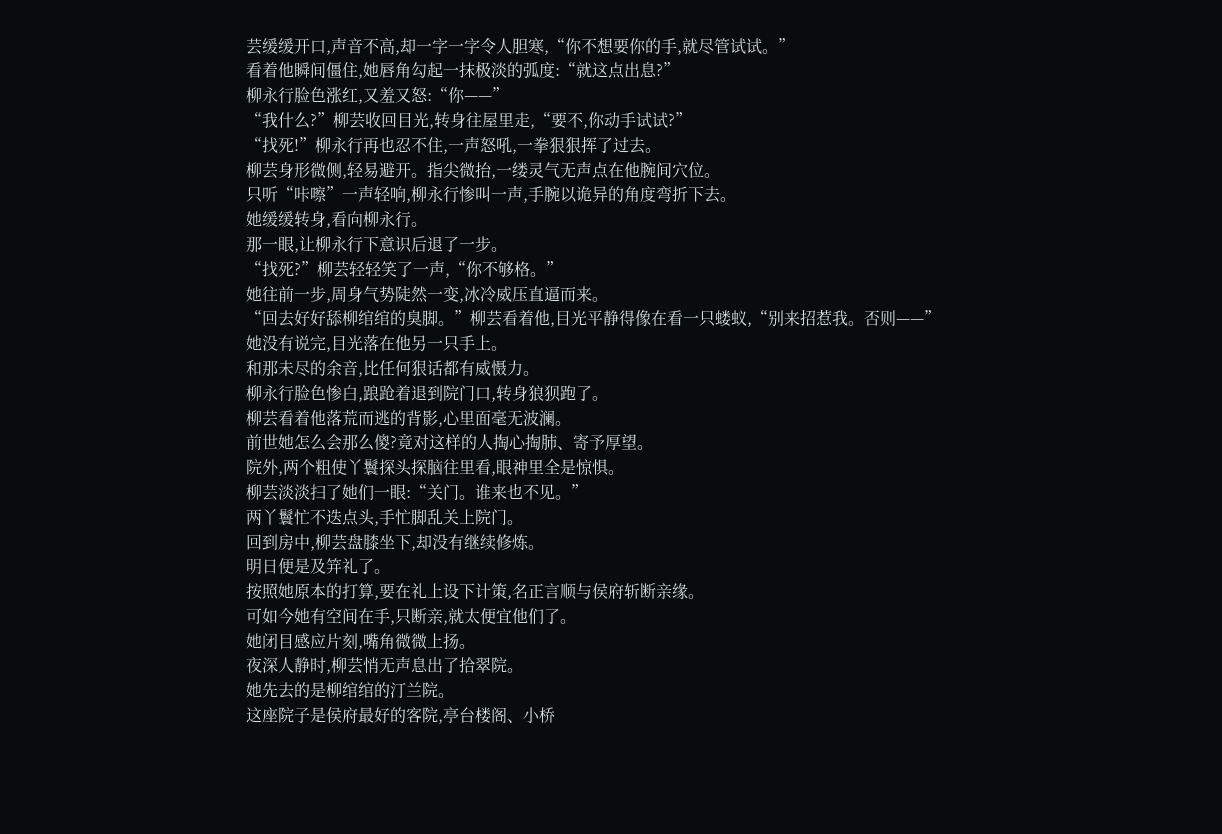芸缓缓开口,声音不高,却一字一字令人胆寒,“你不想要你的手,就尽管试试。”
看着他瞬间僵住,她唇角勾起一抹极淡的弧度:“就这点出息?”
柳永行脸色涨红,又羞又怒:“你——”
“我什么?”柳芸收回目光,转身往屋里走,“要不,你动手试试?”
“找死!”柳永行再也忍不住,一声怒吼,一拳狠狠挥了过去。
柳芸身形微侧,轻易避开。指尖微抬,一缕灵气无声点在他腕间穴位。
只听“咔嚓”一声轻响,柳永行惨叫一声,手腕以诡异的角度弯折下去。
她缓缓转身,看向柳永行。
那一眼,让柳永行下意识后退了一步。
“找死?”柳芸轻轻笑了一声,“你不够格。”
她往前一步,周身气势陡然一变,冰冷威压直逼而来。
“回去好好舔柳绾绾的臭脚。”柳芸看着他,目光平静得像在看一只蝼蚁,“别来招惹我。否则——”
她没有说完,目光落在他另一只手上。
和那未尽的余音,比任何狠话都有威慑力。
柳永行脸色惨白,踉跄着退到院门口,转身狼狈跑了。
柳芸看着他落荒而逃的背影,心里面毫无波澜。
前世她怎么会那么傻?竟对这样的人掏心掏肺、寄予厚望。
院外,两个粗使丫鬟探头探脑往里看,眼神里全是惊惧。
柳芸淡淡扫了她们一眼:“关门。谁来也不见。”
两丫鬟忙不迭点头,手忙脚乱关上院门。
回到房中,柳芸盘膝坐下,却没有继续修炼。
明日便是及笄礼了。
按照她原本的打算,要在礼上设下计策,名正言顺与侯府斩断亲缘。
可如今她有空间在手,只断亲,就太便宜他们了。
她闭目感应片刻,嘴角微微上扬。
夜深人静时,柳芸悄无声息出了拾翠院。
她先去的是柳绾绾的汀兰院。
这座院子是侯府最好的客院,亭台楼阁、小桥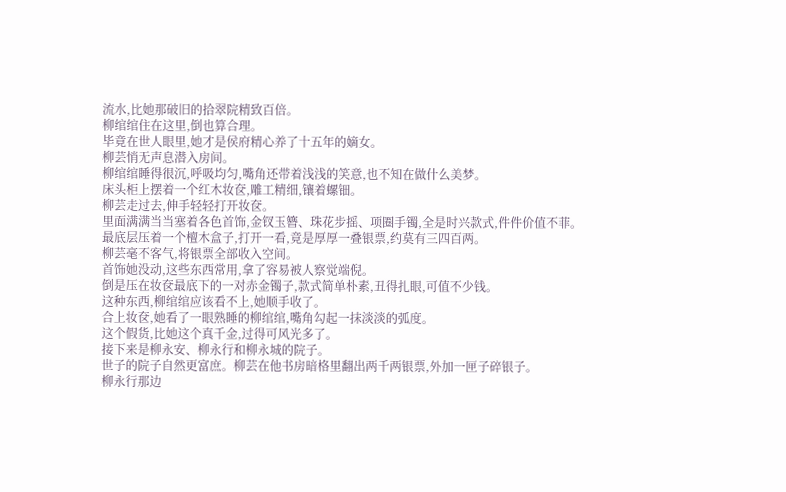流水,比她那破旧的拾翠院精致百倍。
柳绾绾住在这里,倒也算合理。
毕竟在世人眼里,她才是侯府精心养了十五年的嫡女。
柳芸悄无声息潜入房间。
柳绾绾睡得很沉,呼吸均匀,嘴角还带着浅浅的笑意,也不知在做什么美梦。
床头柜上摆着一个红木妆奁,雕工精细,镶着螺钿。
柳芸走过去,伸手轻轻打开妆奁。
里面满满当当塞着各色首饰,金钗玉簪、珠花步摇、项圈手镯,全是时兴款式,件件价值不菲。
最底层压着一个檀木盒子,打开一看,竟是厚厚一叠银票,约莫有三四百两。
柳芸毫不客气,将银票全部收入空间。
首饰她没动,这些东西常用,拿了容易被人察觉端倪。
倒是压在妆奁最底下的一对赤金镯子,款式简单朴素,丑得扎眼,可值不少钱。
这种东西,柳绾绾应该看不上,她顺手收了。
合上妆奁,她看了一眼熟睡的柳绾绾,嘴角勾起一抹淡淡的弧度。
这个假货,比她这个真千金,过得可风光多了。
接下来是柳永安、柳永行和柳永城的院子。
世子的院子自然更富庶。柳芸在他书房暗格里翻出两千两银票,外加一匣子碎银子。
柳永行那边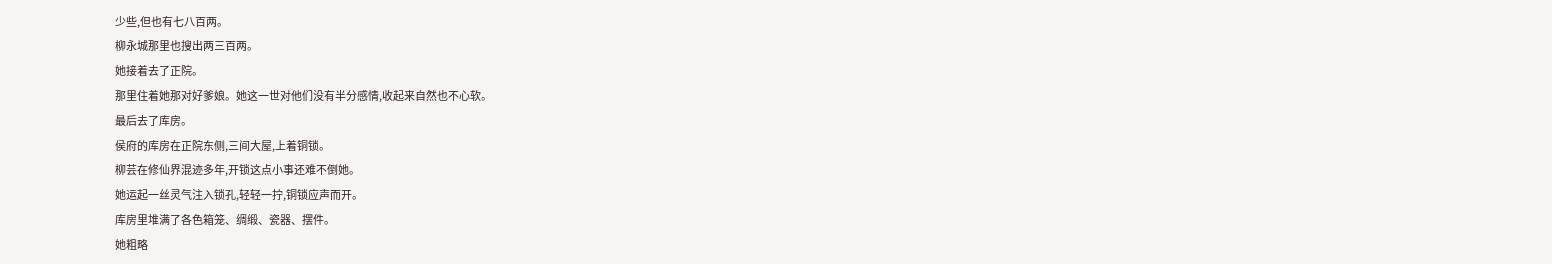少些,但也有七八百两。
柳永城那里也搜出两三百两。
她接着去了正院。
那里住着她那对好爹娘。她这一世对他们没有半分感情,收起来自然也不心软。
最后去了库房。
侯府的库房在正院东侧,三间大屋,上着铜锁。
柳芸在修仙界混迹多年,开锁这点小事还难不倒她。
她运起一丝灵气注入锁孔,轻轻一拧,铜锁应声而开。
库房里堆满了各色箱笼、绸缎、瓷器、摆件。
她粗略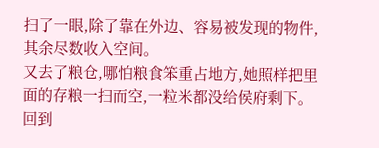扫了一眼,除了靠在外边、容易被发现的物件,其余尽数收入空间。
又去了粮仓,哪怕粮食笨重占地方,她照样把里面的存粮一扫而空,一粒米都没给侯府剩下。
回到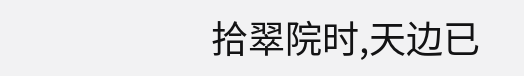拾翠院时,天边已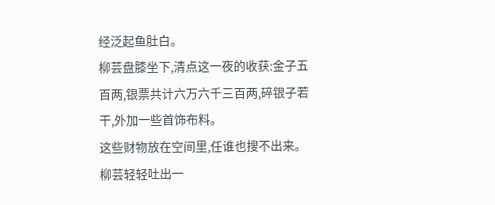经泛起鱼肚白。
柳芸盘膝坐下,清点这一夜的收获:金子五百两,银票共计六万六千三百两,碎银子若干,外加一些首饰布料。
这些财物放在空间里,任谁也搜不出来。
柳芸轻轻吐出一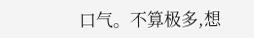口气。不算极多,想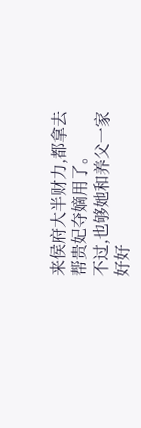来侯府大半财力,都拿去帮贵妃夺嫡用了。
不过,也够她和养父一家好好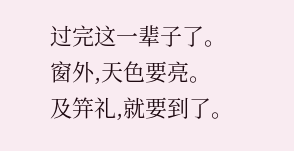过完这一辈子了。
窗外,天色要亮。
及笄礼,就要到了。